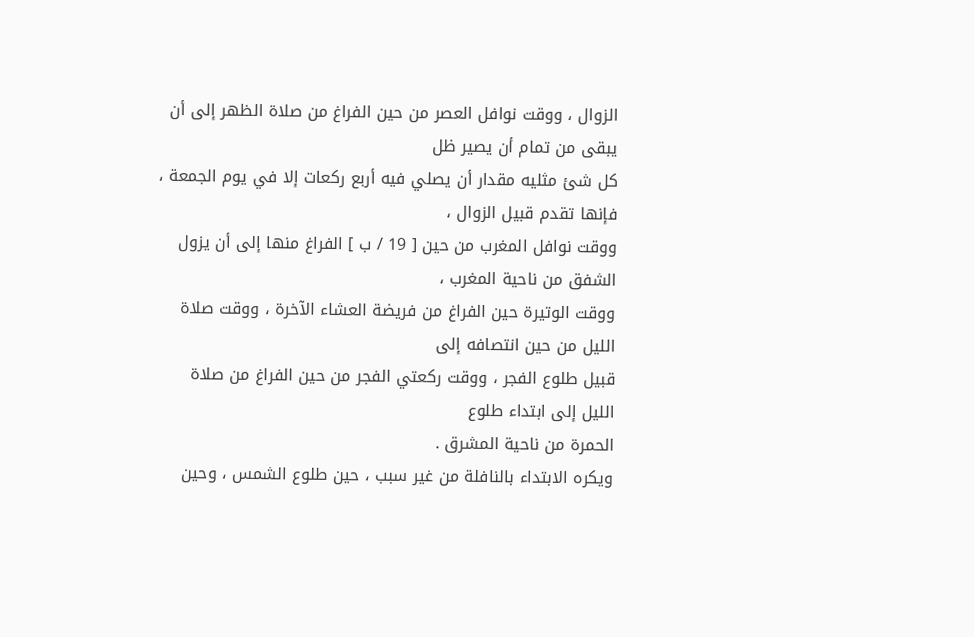الزوال ، ووقت نوافل العصر من حين الفراغ من صلاة الظهر إلى أن يبقى من تمام أن يصير ظل
كل شئ مثليه مقدار أن يصلي فيه أربع ركعات إلا في يوم الجمعة ، فإنها تقدم قبيل الزوال ،
ووقت نوافل المغرب من حين [ 19 / ب ] الفراغ منها إلى أن يزول الشفق من ناحية المغرب ،
ووقت الوتيرة حين الفراغ من فريضة العشاء الآخرة ، ووقت صلاة الليل من حين انتصافه إلى
قبيل طلوع الفجر ، ووقت ركعتي الفجر من حين الفراغ من صلاة الليل إلى ابتداء طلوع
الحمرة من ناحية المشرق .
ويكره الابتداء بالنافلة من غير سبب ، حين طلوع الشمس ، وحين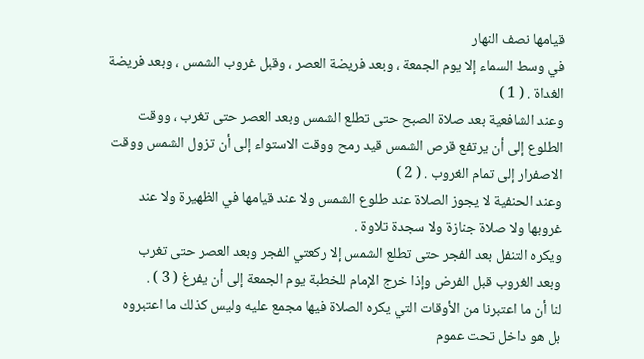قيامها نصف النهار
في وسط السماء إلا يوم الجمعة ، وبعد فريضة العصر ، وقبل غروب الشمس ، وبعد فريضة
الغداة . ( 1 )
وعند الشافعية بعد صلاة الصبح حتى تطلع الشمس وبعد العصر حتى تغرب ، ووقت
الطلوع إلى أن يرتفع قرص الشمس قيد رمح ووقت الاستواء إلى أن تزول الشمس ووقت
الاصفرار إلى تمام الغروب . ( 2 )
وعند الحنفية لا يجوز الصلاة عند طلوع الشمس ولا عند قيامها في الظهيرة ولا عند
غروبها ولا صلاة جنازة ولا سجدة تلاوة .
ويكره التنفل بعد الفجر حتى تطلع الشمس إلا ركعتي الفجر وبعد العصر حتى تغرب
وبعد الغروب قبل الفرض وإذا خرج الإمام للخطبة يوم الجمعة إلى أن يفرغ ( 3 ) .
لنا أن ما اعتبرنا من الأوقات التي يكره الصلاة فيها مجمع عليه وليس كذلك ما اعتبروه
بل هو داخل تحت عموم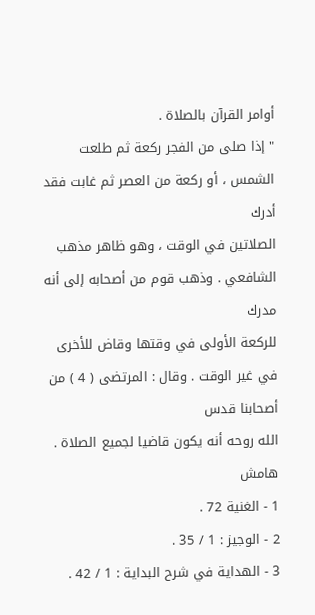أوامر القرآن بالصلاة .
" إذا صلى من الفجر ركعة ثم طلعت الشمس ، أو ركعة من العصر ثم غابت فقد أدرك
الصلاتين في الوقت ، وهو ظاهر مذهب الشافعي . وذهب قوم من أصحابه إلى أنه مدرك
للركعة الأولى في وقتها وقاض للأخرى في غير الوقت . وقال : المرتضى ( 4 ) من أصحابنا قدس
الله روحه أنه يكون قاضيا لجميع الصلاة .
هامش
1 - الغنية 72 .
2 - الوجيز : 1 / 35 .
3 - الهداية في شرح البداية : 1 / 42 .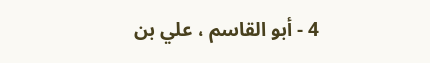4 - أبو القاسم ، علي بن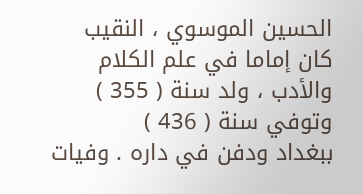الحسين الموسوي ، النقيب كان إماما في علم الكلام والأدب ، ولد سنة ( 355 ) وتوفي سنة ( 436 )
ببغداد ودفن في داره . وفيات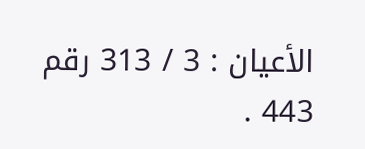الأعيان : 3 / 313 رقم 443 .